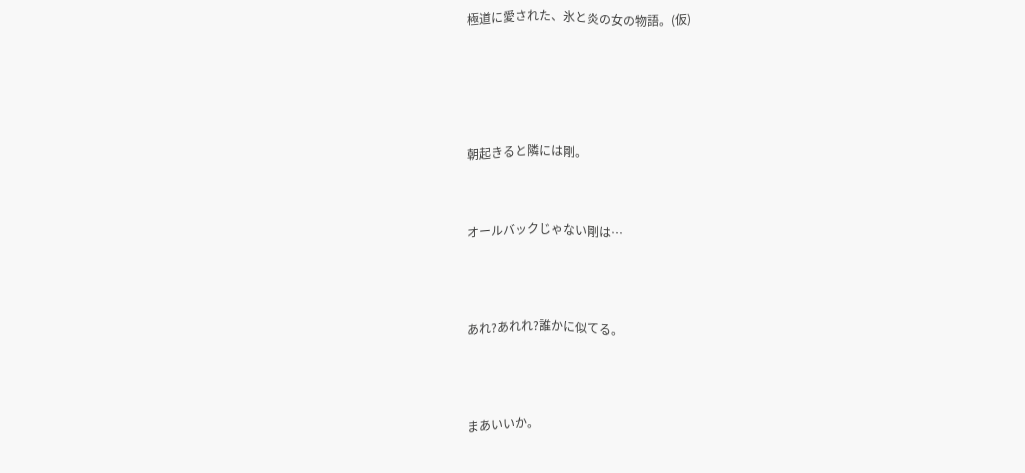極道に愛された、氷と炎の女の物語。(仮)






朝起きると隣には剛。



オールバックじゃない剛は…




あれ?あれれ?誰かに似てる。




まあいいか。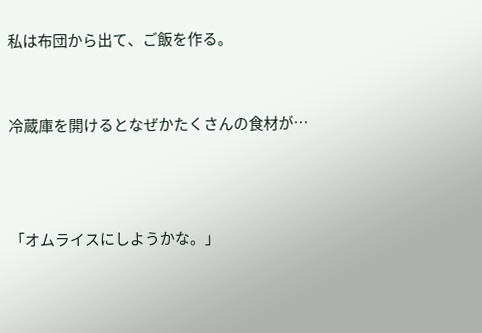私は布団から出て、ご飯を作る。


冷蔵庫を開けるとなぜかたくさんの食材が…



「オムライスにしようかな。」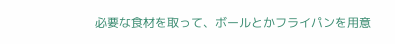必要な食材を取って、ボールとかフライパンを用意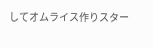してオムライス作りスター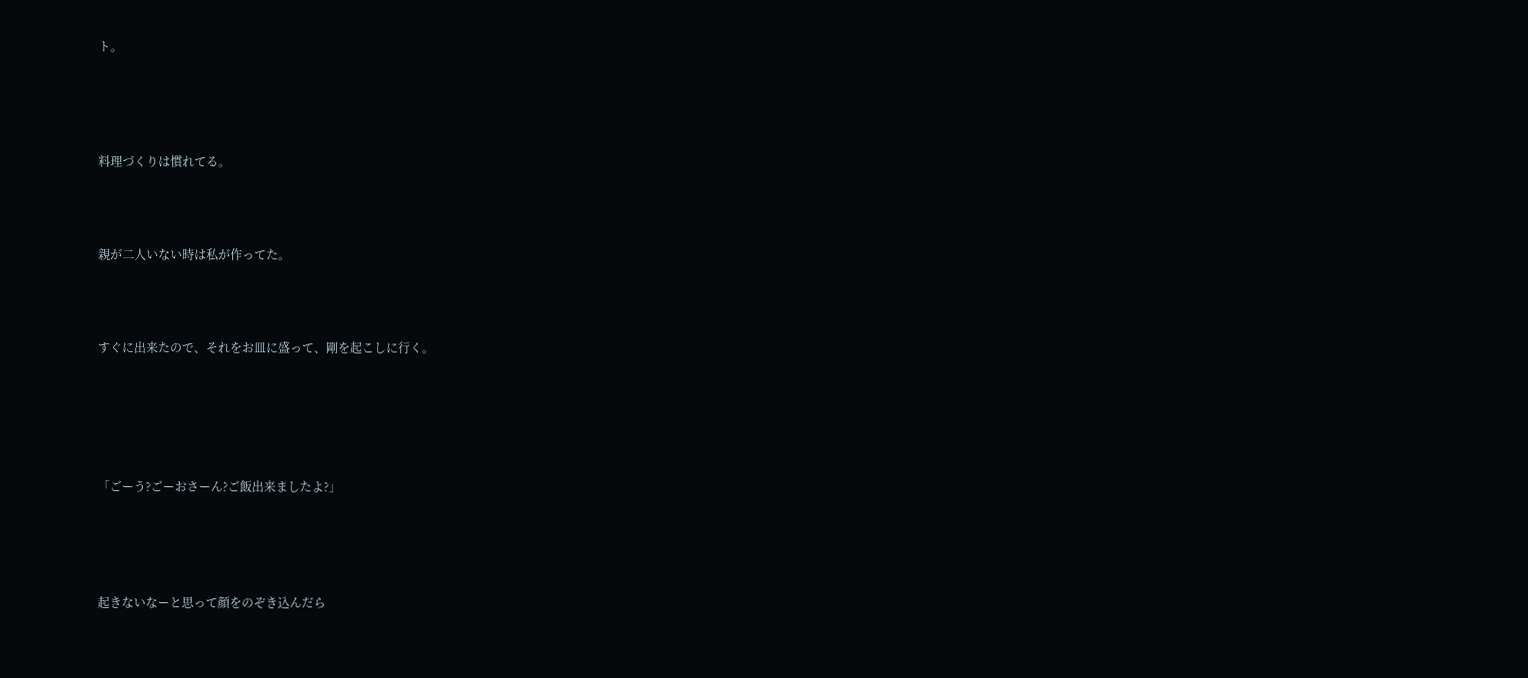ト。




料理づくりは慣れてる。



親が二人いない時は私が作ってた。



すぐに出来たので、それをお皿に盛って、剛を起こしに行く。





「ごーう?ごーおさーん?ご飯出来ましたよ?」




起きないなーと思って顔をのぞき込んだら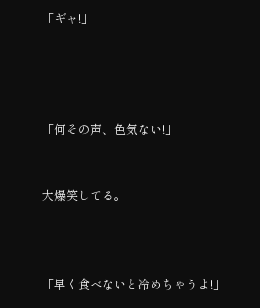「ギャ!」




「何その声、色気ない!」


大爆笑してる。



「早く食べないと冷めちゃうよ!」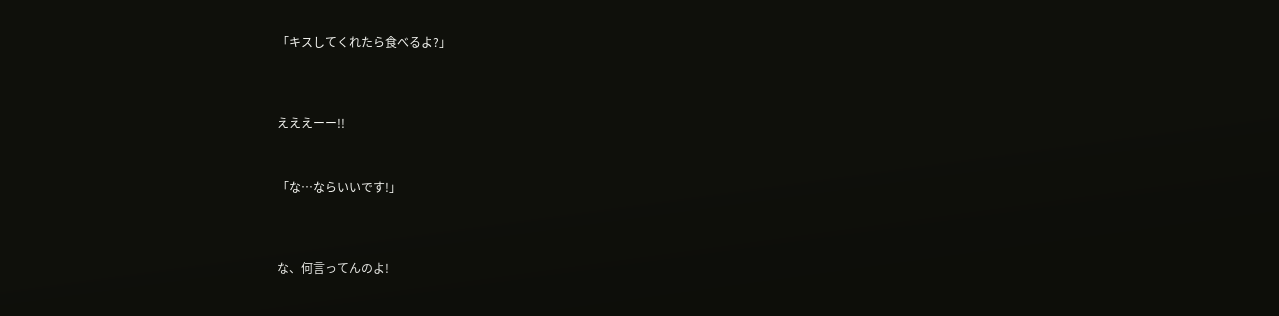「キスしてくれたら食べるよ?」




えええーー!!



「な…ならいいです!」




な、何言ってんのよ!